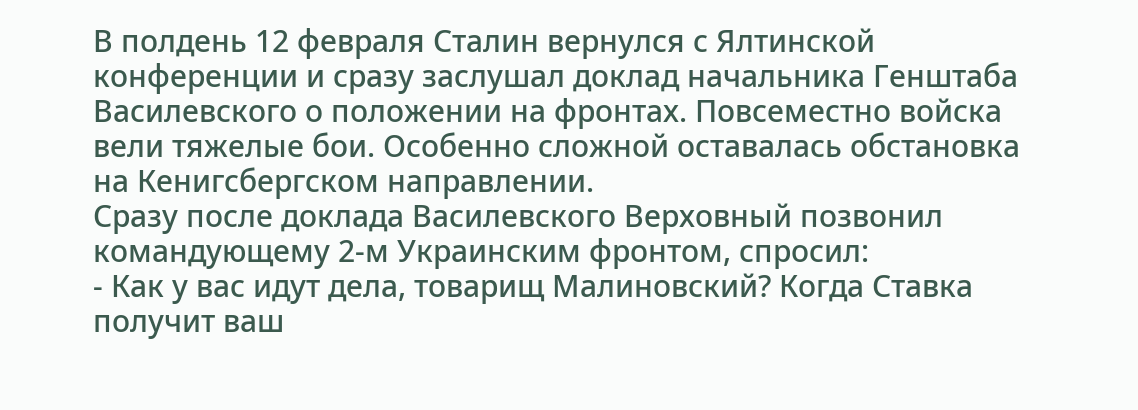В полдень 12 февраля Сталин вернулся с Ялтинской конференции и сразу заслушал доклад начальника Генштаба Василевского о положении на фронтах. Повсеместно войска вели тяжелые бои. Особенно сложной оставалась обстановка на Кенигсбергском направлении.
Сразу после доклада Василевского Верховный позвонил командующему 2-м Украинским фронтом, спросил:
- Как у вас идут дела, товарищ Малиновский? Когда Ставка получит ваш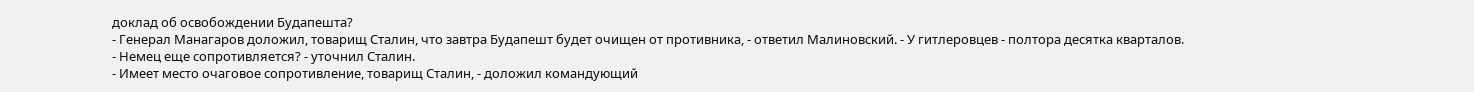доклад об освобождении Будапешта?
- Генерал Манагаров доложил, товарищ Сталин, что завтра Будапешт будет очищен от противника, - ответил Малиновский. - У гитлеровцев - полтора десятка кварталов.
- Немец еще сопротивляется? - уточнил Сталин.
- Имеет место очаговое сопротивление, товарищ Сталин, - доложил командующий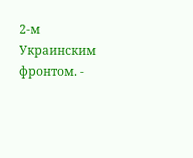2-м Украинским фронтом. -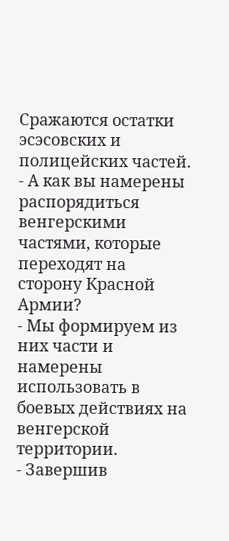Сражаются остатки эсэсовских и полицейских частей.
- А как вы намерены распорядиться венгерскими частями, которые переходят на сторону Красной Армии?
- Мы формируем из них части и намерены использовать в боевых действиях на венгерской территории.
- Завершив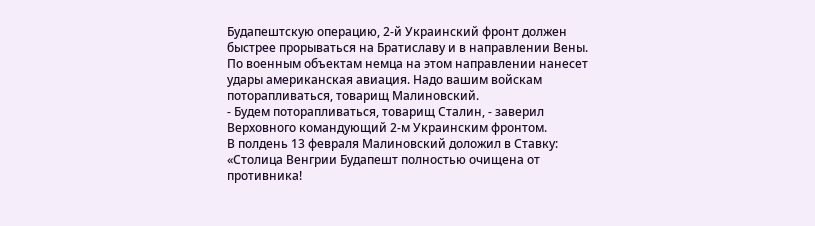Будапештскую операцию, 2-й Украинский фронт должен быстрее прорываться на Братиславу и в направлении Вены. По военным объектам немца на этом направлении нанесет удары американская авиация. Надо вашим войскам поторапливаться, товарищ Малиновский.
- Будем поторапливаться, товарищ Сталин, - заверил Верховного командующий 2-м Украинским фронтом.
В полдень 13 февраля Малиновский доложил в Ставку: «Столица Венгрии Будапешт полностью очищена от противника!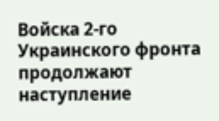Войска 2-го Украинского фронта продолжают наступление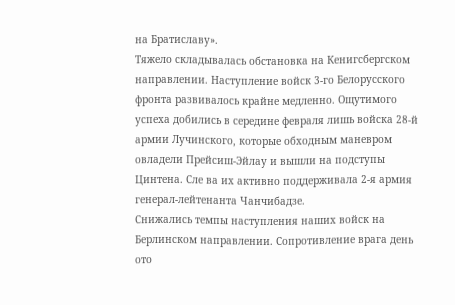на Братиславу».
Тяжело складывалась обстановка на Кенигсбергском направлении. Наступление войск 3-го Белорусского фронта развивалось крайне медленно. Ощутимого успеха добились в середине февраля лишь войска 28-й армии Лучинского, которые обходным маневром овладели Прейсиш-Эйлау и вышли на подступы Цинтена. Сле ва их активно поддерживала 2-я армия генерал-лейтенанта Чанчибадзе.
Снижались темпы наступления наших войск на Берлинском направлении. Сопротивление врага день ото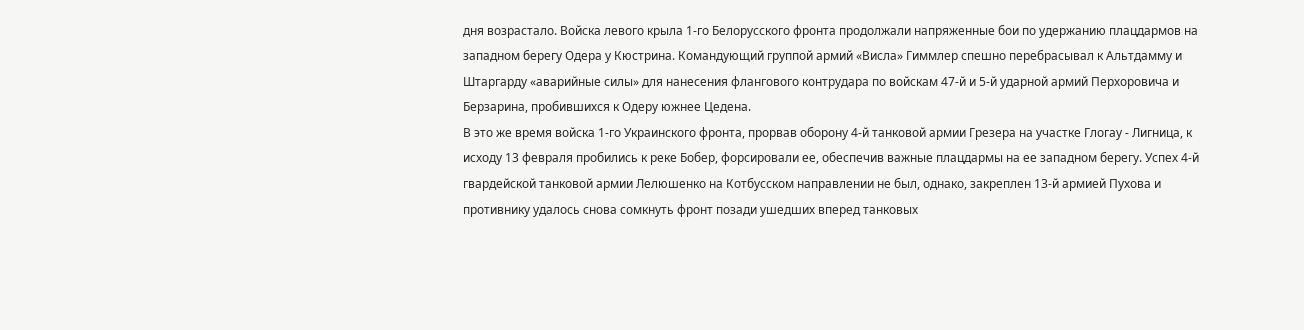дня возрастало. Войска левого крыла 1-го Белорусского фронта продолжали напряженные бои по удержанию плацдармов на западном берегу Одера у Кюстрина. Командующий группой армий «Висла» Гиммлер спешно перебрасывал к Альтдамму и Штаргарду «аварийные силы» для нанесения флангового контрудара по войскам 47-й и 5-й ударной армий Перхоровича и Берзарина, пробившихся к Одеру южнее Цедена.
В это же время войска 1-го Украинского фронта, прорвав оборону 4-й танковой армии Грезера на участке Глогау - Лигница, к исходу 13 февраля пробились к реке Бобер, форсировали ее, обеспечив важные плацдармы на ее западном берегу. Успех 4-й гвардейской танковой армии Лелюшенко на Котбусском направлении не был, однако, закреплен 13-й армией Пухова и противнику удалось снова сомкнуть фронт позади ушедших вперед танковых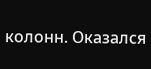колонн. Оказался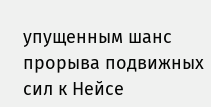упущенным шанс прорыва подвижных сил к Нейсе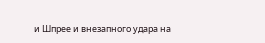и Шпрее и внезапного удара на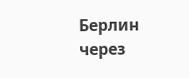Берлин через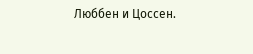Люббен и Цоссен.